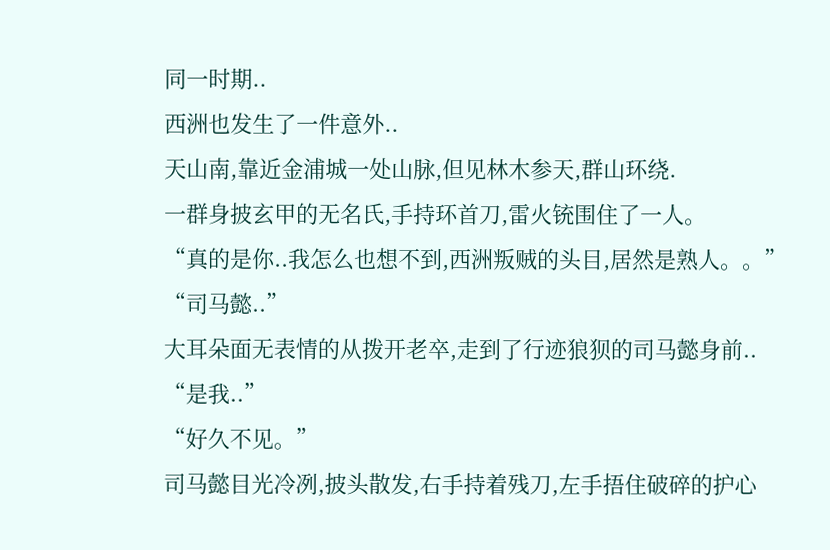同一时期..
西洲也发生了一件意外..
天山南,靠近金浦城一处山脉,但见林木参天,群山环绕.
一群身披玄甲的无名氏,手持环首刀,雷火铳围住了一人。
“真的是你..我怎么也想不到,西洲叛贼的头目,居然是熟人。。”
“司马懿..”
大耳朵面无表情的从拨开老卒,走到了行迹狼狈的司马懿身前..
“是我..”
“好久不见。”
司马懿目光冷冽,披头散发,右手持着残刀,左手捂住破碎的护心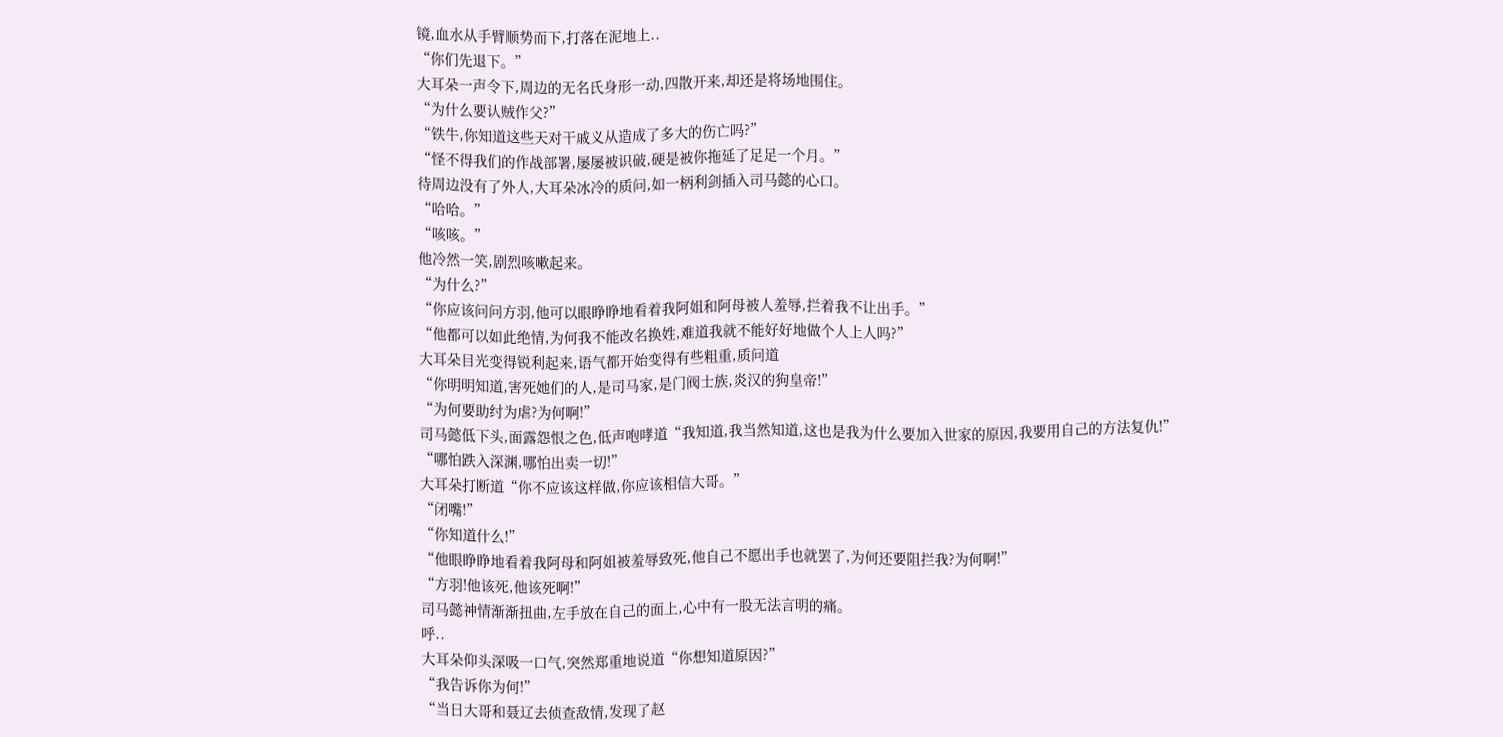镜,血水从手臂顺势而下,打落在泥地上..
“你们先退下。”
大耳朵一声令下,周边的无名氏身形一动,四散开来,却还是将场地围住。
“为什么要认贼作父?”
“铁牛,你知道这些天对干戚义从造成了多大的伤亡吗?”
“怪不得我们的作战部署,屡屡被识破,硬是被你拖延了足足一个月。”
待周边没有了外人,大耳朵冰冷的质问,如一柄利剑插入司马懿的心口。
“哈哈。”
“咳咳。”
他冷然一笑,剧烈咳嗽起来。
“为什么?”
“你应该问问方羽,他可以眼睁睁地看着我阿姐和阿母被人羞辱,拦着我不让出手。”
“他都可以如此绝情,为何我不能改名换姓,难道我就不能好好地做个人上人吗?”
大耳朵目光变得锐利起来,语气都开始变得有些粗重,质问道
“你明明知道,害死她们的人,是司马家,是门阀士族,炎汉的狗皇帝!”
“为何要助纣为虐?为何啊!”
司马懿低下头,面露怨恨之色,低声咆哮道“我知道,我当然知道,这也是我为什么要加入世家的原因,我要用自己的方法复仇!”
“哪怕跌入深渊,哪怕出卖一切!”
大耳朵打断道“你不应该这样做,你应该相信大哥。”
“闭嘴!”
“你知道什么!”
“他眼睁睁地看着我阿母和阿姐被羞辱致死,他自己不愿出手也就罢了,为何还要阻拦我?为何啊!”
“方羽!他该死,他该死啊!”
司马懿神情渐渐扭曲,左手放在自己的面上,心中有一股无法言明的痛。
呼..
大耳朵仰头深吸一口气,突然郑重地说道“你想知道原因?”
“我告诉你为何!”
“当日大哥和聂辽去侦查敌情,发现了赵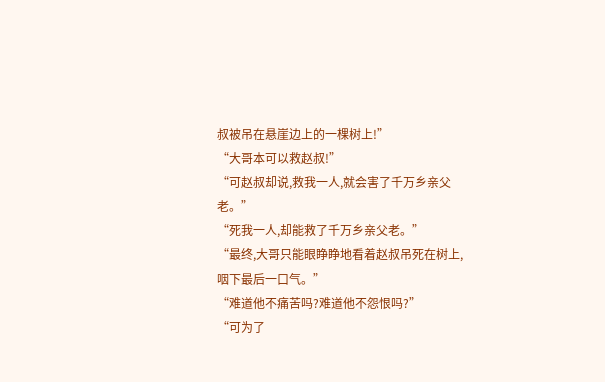叔被吊在悬崖边上的一棵树上!”
“大哥本可以救赵叔!”
“可赵叔却说,救我一人,就会害了千万乡亲父老。”
“死我一人,却能救了千万乡亲父老。”
“最终,大哥只能眼睁睁地看着赵叔吊死在树上,咽下最后一口气。”
“难道他不痛苦吗?难道他不怨恨吗?”
“可为了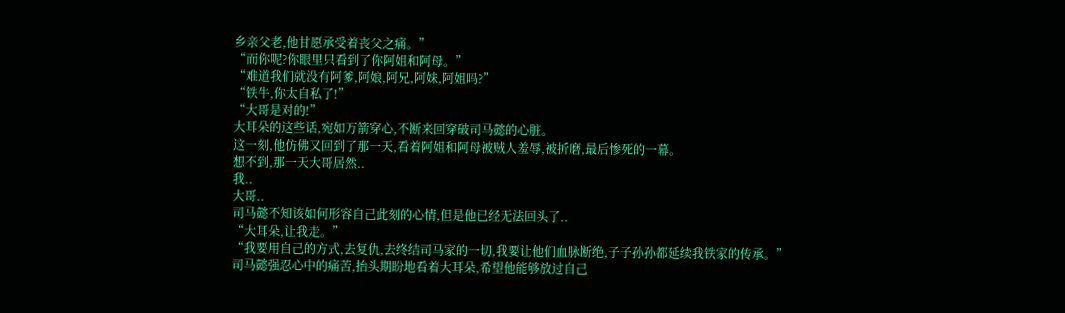乡亲父老,他甘愿承受着丧父之痛。”
“而你呢?你眼里只看到了你阿姐和阿母。”
“难道我们就没有阿爹,阿娘,阿兄,阿妹,阿姐吗?”
“铁牛,你太自私了!”
“大哥是对的!”
大耳朵的这些话,宛如万箭穿心,不断来回穿破司马懿的心脏。
这一刻,他仿佛又回到了那一天,看着阿姐和阿母被贼人羞辱,被折磨,最后惨死的一幕。
想不到,那一天大哥居然..
我..
大哥..
司马懿不知该如何形容自己此刻的心情,但是他已经无法回头了..
“大耳朵,让我走。”
“我要用自己的方式,去复仇,去终结司马家的一切,我要让他们血脉断绝,子子孙孙都延续我铁家的传承。”
司马懿强忍心中的痛苦,抬头期盼地看着大耳朵,希望他能够放过自己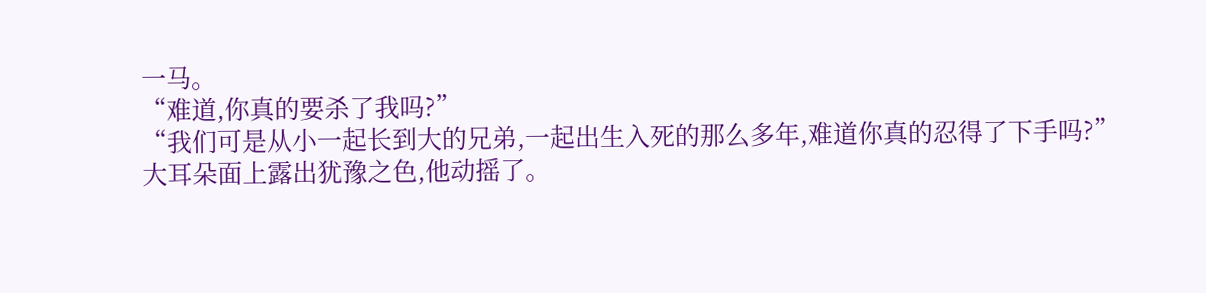一马。
“难道,你真的要杀了我吗?”
“我们可是从小一起长到大的兄弟,一起出生入死的那么多年,难道你真的忍得了下手吗?”
大耳朵面上露出犹豫之色,他动摇了。